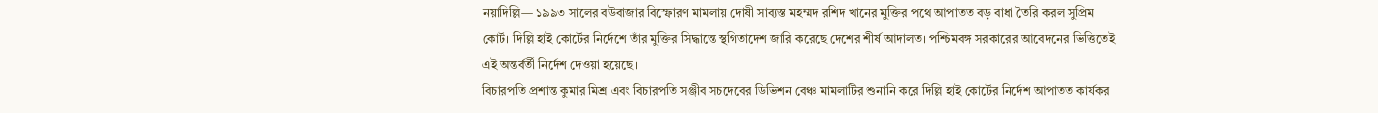নয়াদিল্লি— ১৯৯৩ সালের বউবাজার বিস্ফোরণ মামলায় দোষী সাব্যস্ত মহম্মদ রশিদ খানের মুক্তির পথে আপাতত বড় বাধা তৈরি করল সুপ্রিম কোর্ট। দিল্লি হাই কোর্টের নির্দেশে তাঁর মুক্তির সিদ্ধান্তে স্থগিতাদেশ জারি করেছে দেশের শীর্ষ আদালত। পশ্চিমবঙ্গ সরকারের আবেদনের ভিত্তিতেই এই অন্তর্বর্তী নির্দেশ দেওয়া হয়েছে।
বিচারপতি প্রশান্ত কুমার মিশ্র এবং বিচারপতি সঞ্জীব সচদেবের ডিভিশন বেঞ্চ মামলাটির শুনানি করে দিল্লি হাই কোর্টের নির্দেশ আপাতত কার্যকর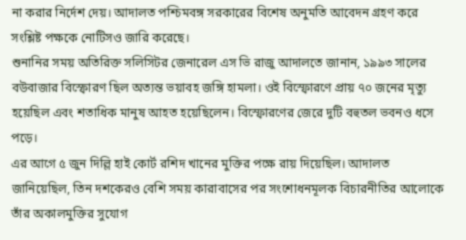না করার নির্দেশ দেয়। আদালত পশ্চিমবঙ্গ সরকারের বিশেষ অনুমতি আবেদন গ্রহণ করে সংশ্লিষ্ট পক্ষকে নোটিসও জারি করেছে।
শুনানির সময় অতিরিক্ত সলিসিটর জেনারেল এস ভি রাজু আদালতে জানান, ১৯৯৩ সালের বউবাজার বিস্ফোরণ ছিল অত্যন্ত ভয়াবহ জঙ্গি হামলা। ওই বিস্ফোরণে প্রায় ৭০ জনের মৃত্যু হয়েছিল এবং শতাধিক মানুষ আহত হয়েছিলেন। বিস্ফোরণের জেরে দুটি বহুতল ভবনও ধসে পড়ে।
এর আগে ৫ জুন দিল্লি হাই কোর্ট রশিদ খানের মুক্তির পক্ষে রায় দিয়েছিল। আদালত জানিয়েছিল, তিন দশকেরও বেশি সময় কারাবাসের পর সংশোধনমূলক বিচারনীতির আলোকে তাঁর অকালমুক্তির সুযোগ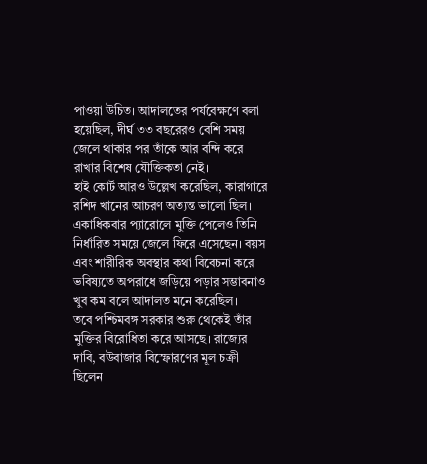পাওয়া উচিত। আদালতের পর্যবেক্ষণে বলা হয়েছিল, দীর্ঘ ৩৩ বছরেরও বেশি সময় জেলে থাকার পর তাঁকে আর বন্দি করে রাখার বিশেষ যৌক্তিকতা নেই।
হাই কোর্ট আরও উল্লেখ করেছিল, কারাগারে রশিদ খানের আচরণ অত্যন্ত ভালো ছিল। একাধিকবার প্যারোলে মুক্তি পেলেও তিনি নির্ধারিত সময়ে জেলে ফিরে এসেছেন। বয়স এবং শারীরিক অবস্থার কথা বিবেচনা করে ভবিষ্যতে অপরাধে জড়িয়ে পড়ার সম্ভাবনাও খুব কম বলে আদালত মনে করেছিল।
তবে পশ্চিমবঙ্গ সরকার শুরু থেকেই তাঁর মুক্তির বিরোধিতা করে আসছে। রাজ্যের দাবি, বউবাজার বিস্ফোরণের মূল চক্রী ছিলেন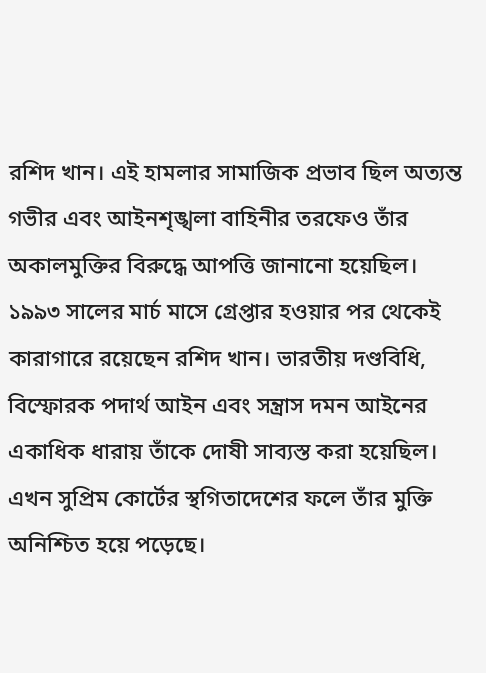রশিদ খান। এই হামলার সামাজিক প্রভাব ছিল অত্যন্ত গভীর এবং আইনশৃঙ্খলা বাহিনীর তরফেও তাঁর অকালমুক্তির বিরুদ্ধে আপত্তি জানানো হয়েছিল।
১৯৯৩ সালের মার্চ মাসে গ্রেপ্তার হওয়ার পর থেকেই কারাগারে রয়েছেন রশিদ খান। ভারতীয় দণ্ডবিধি, বিস্ফোরক পদার্থ আইন এবং সন্ত্রাস দমন আইনের একাধিক ধারায় তাঁকে দোষী সাব্যস্ত করা হয়েছিল।
এখন সুপ্রিম কোর্টের স্থগিতাদেশের ফলে তাঁর মুক্তি অনিশ্চিত হয়ে পড়েছে।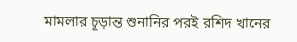মামলার চূড়ান্ত শুনানির পরই রশিদ খানের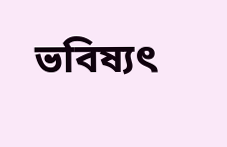ভবিষ্যৎ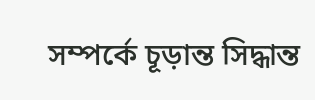সম্পর্কে চূড়ান্ত সিদ্ধান্ত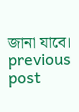জানা যাবে।
previous post